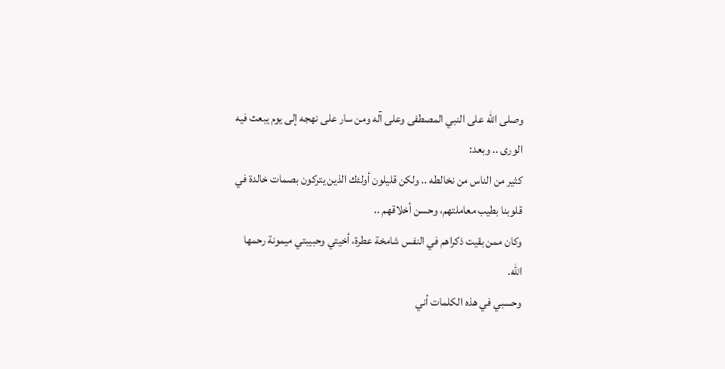وصلى الله على النبي المصطفى وعلى آله ومن سار على نهجه إلى يوم يبعث فيه الورى .. وبعد:
كثير من الناس من نخالطه .. ولكن قليلون أولئك الذين يتركون بصمات خالدة في قلوبنا بطيب معاملتهم، وحسن أخلاقهم ..
وكان ممن بقيت ذكراهم في النفس شامخة عطرة، أخيتي وحبيبتي ميمونة رحمها الله.
وحسبي في هذه الكلمات أني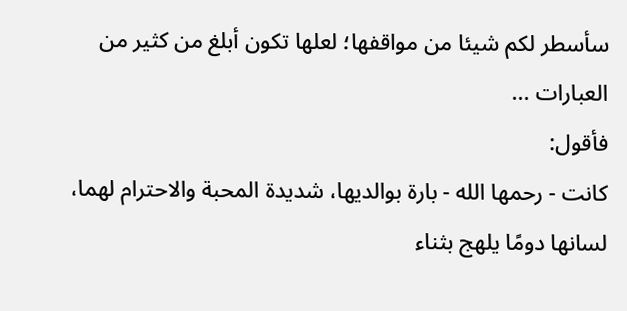سأسطر لكم شيئا من مواقفها؛ لعلها تكون أبلغ من كثير من العبارات ...
فأقول:
كانت - رحمها الله - بارة بوالديها، شديدة المحبة والاحترام لهما، لسانها دومًا يلهج بثناء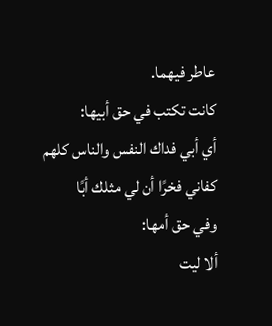عاطر فيهما.
كانت تكتب في حق أبيها:
أي أبي فداك النفس والناس كلهم
كفاني فخرًا أن لي مثلك أبًا
وفي حق أمها:
ألا ليت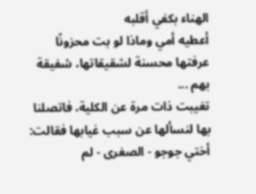الهناء بكفي أقلبه
أعطيه أمي وماذا لو بت محزونًا
عرفتها محسنة لشقيقاتها، شفيقة بهم ...
تغيبت ذات مرة عن الكلية، فاتصلنا بها لنسألها عن سبب غيابها فقالت: أختي جوجو - الصغرى - لم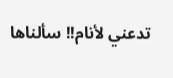تدعني لأنام!! سألناها